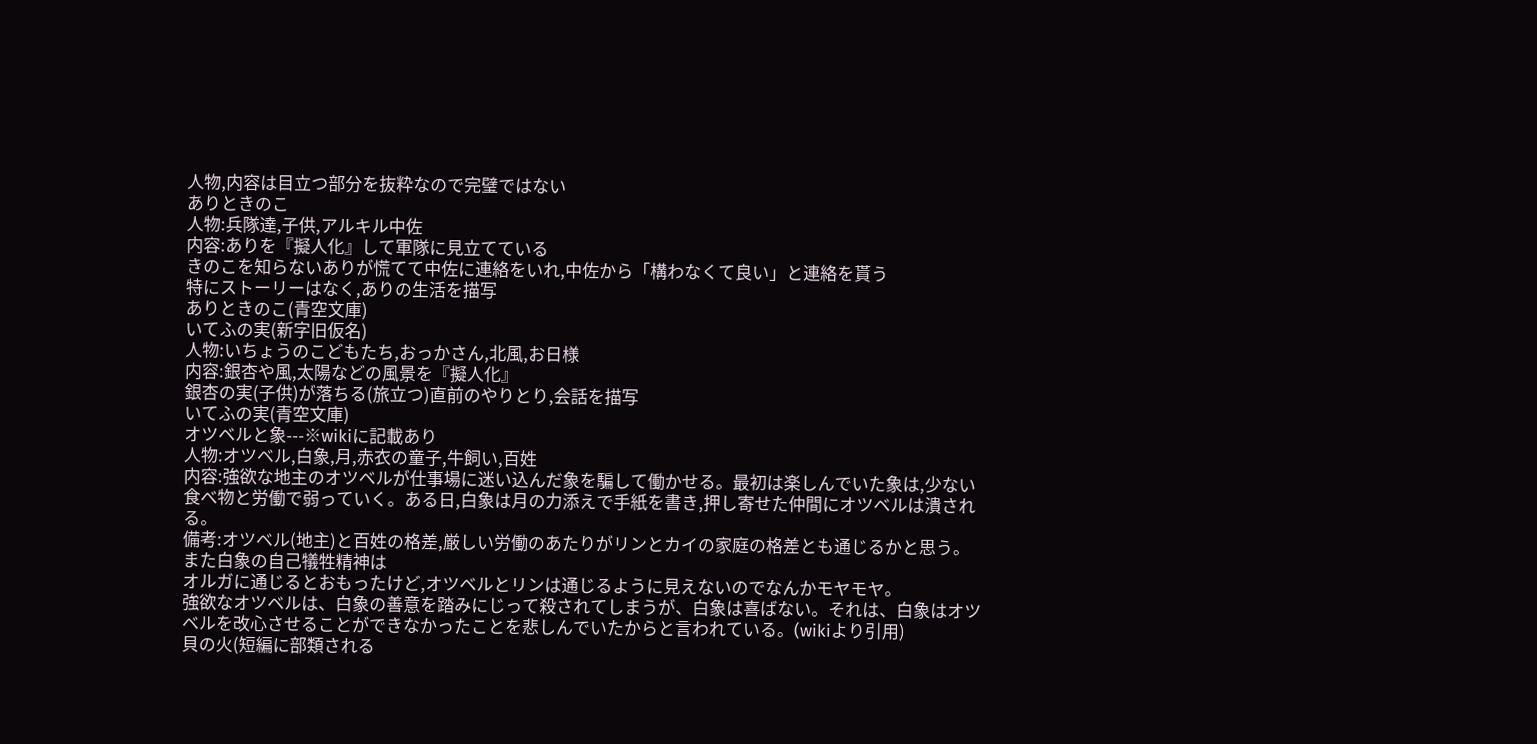人物,内容は目立つ部分を抜粋なので完璧ではない
ありときのこ
人物:兵隊達,子供,アルキル中佐
内容:ありを『擬人化』して軍隊に見立てている
きのこを知らないありが慌てて中佐に連絡をいれ,中佐から「構わなくて良い」と連絡を貰う
特にストーリーはなく,ありの生活を描写
ありときのこ(青空文庫)
いてふの実(新字旧仮名)
人物:いちょうのこどもたち,おっかさん,北風,お日様
内容:銀杏や風,太陽などの風景を『擬人化』
銀杏の実(子供)が落ちる(旅立つ)直前のやりとり,会話を描写
いてふの実(青空文庫)
オツベルと象---※wikiに記載あり
人物:オツベル,白象,月,赤衣の童子,牛飼い,百姓
内容:強欲な地主のオツベルが仕事場に迷い込んだ象を騙して働かせる。最初は楽しんでいた象は,少ない食べ物と労働で弱っていく。ある日,白象は月の力添えで手紙を書き,押し寄せた仲間にオツベルは潰される。
備考:オツベル(地主)と百姓の格差,厳しい労働のあたりがリンとカイの家庭の格差とも通じるかと思う。
また白象の自己犠牲精神は
オルガに通じるとおもったけど,オツベルとリンは通じるように見えないのでなんかモヤモヤ。
強欲なオツベルは、白象の善意を踏みにじって殺されてしまうが、白象は喜ばない。それは、白象はオツベルを改心させることができなかったことを悲しんでいたからと言われている。(wikiより引用)
貝の火(短編に部類される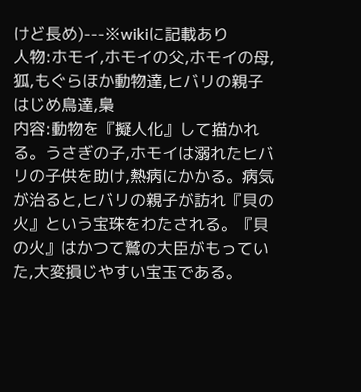けど長め)---※wikiに記載あり
人物:ホモイ,ホモイの父,ホモイの母,狐,もぐらほか動物達,ヒバリの親子はじめ鳥達,梟
内容:動物を『擬人化』して描かれる。うさぎの子,ホモイは溺れたヒバリの子供を助け,熱病にかかる。病気が治ると,ヒバリの親子が訪れ『貝の火』という宝珠をわたされる。『貝の火』はかつて鷲の大臣がもっていた,大変損じやすい宝玉である。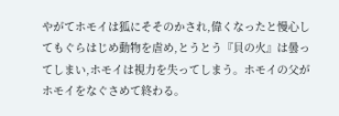やがてホモイは狐にそそのかされ,偉くなったと慢心してもぐらはじめ動物を虐め,とうとう『貝の火』は曇ってしまい,ホモイは視力を失ってしまう。ホモイの父がホモイをなぐさめて終わる。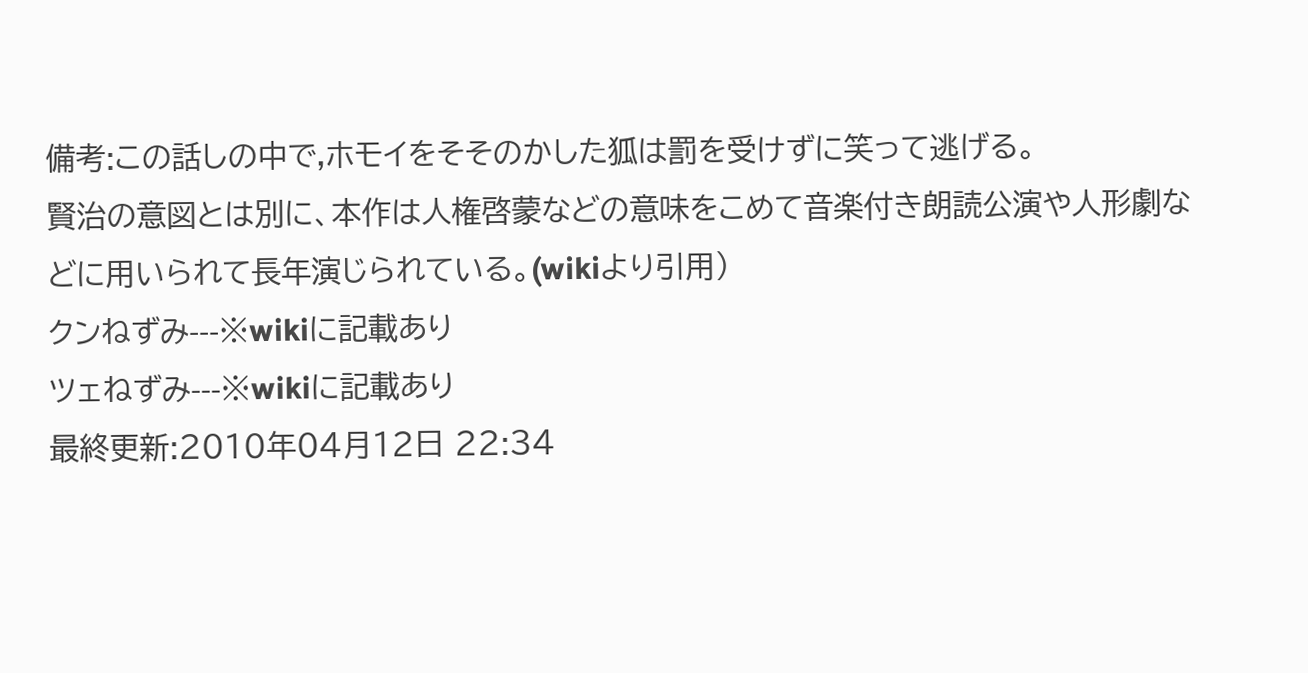備考:この話しの中で,ホモイをそそのかした狐は罰を受けずに笑って逃げる。
賢治の意図とは別に、本作は人権啓蒙などの意味をこめて音楽付き朗読公演や人形劇などに用いられて長年演じられている。(wikiより引用)
クンねずみ---※wikiに記載あり
ツェねずみ---※wikiに記載あり
最終更新:2010年04月12日 22:34